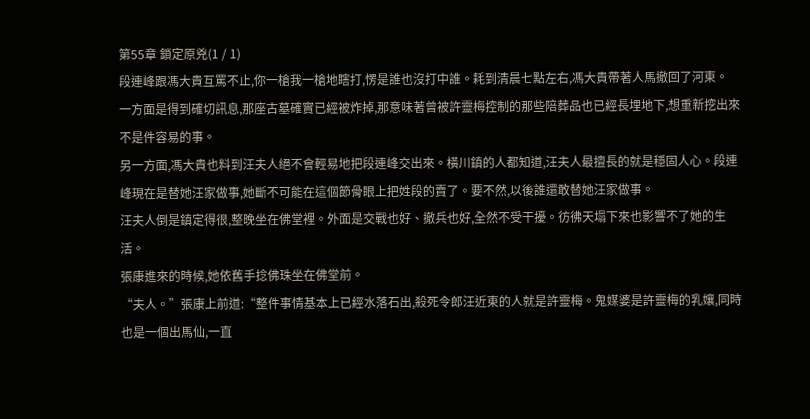第55章 鎖定原兇(1 / 1)
段連峰跟馮大貴互罵不止,你一槍我一槍地瞎打,愣是誰也沒打中誰。耗到清晨七點左右,馮大貴帶著人馬撤回了河東。
一方面是得到確切訊息,那座古墓確實已經被炸掉,那意味著曾被許靈梅控制的那些陪葬品也已經長埋地下,想重新挖出來不是件容易的事。
另一方面,馮大貴也料到汪夫人絕不會輕易地把段連峰交出來。橫川鎮的人都知道,汪夫人最擅長的就是穩固人心。段連峰現在是替她汪家做事,她斷不可能在這個節骨眼上把姓段的賣了。要不然,以後誰還敢替她汪家做事。
汪夫人倒是鎮定得很,整晚坐在佛堂裡。外面是交戰也好、撤兵也好,全然不受干擾。彷彿天塌下來也影響不了她的生活。
張康進來的時候,她依舊手捻佛珠坐在佛堂前。
“夫人。”張康上前道:“整件事情基本上已經水落石出,殺死令郎汪近東的人就是許靈梅。鬼媒婆是許靈梅的乳孃,同時也是一個出馬仙,一直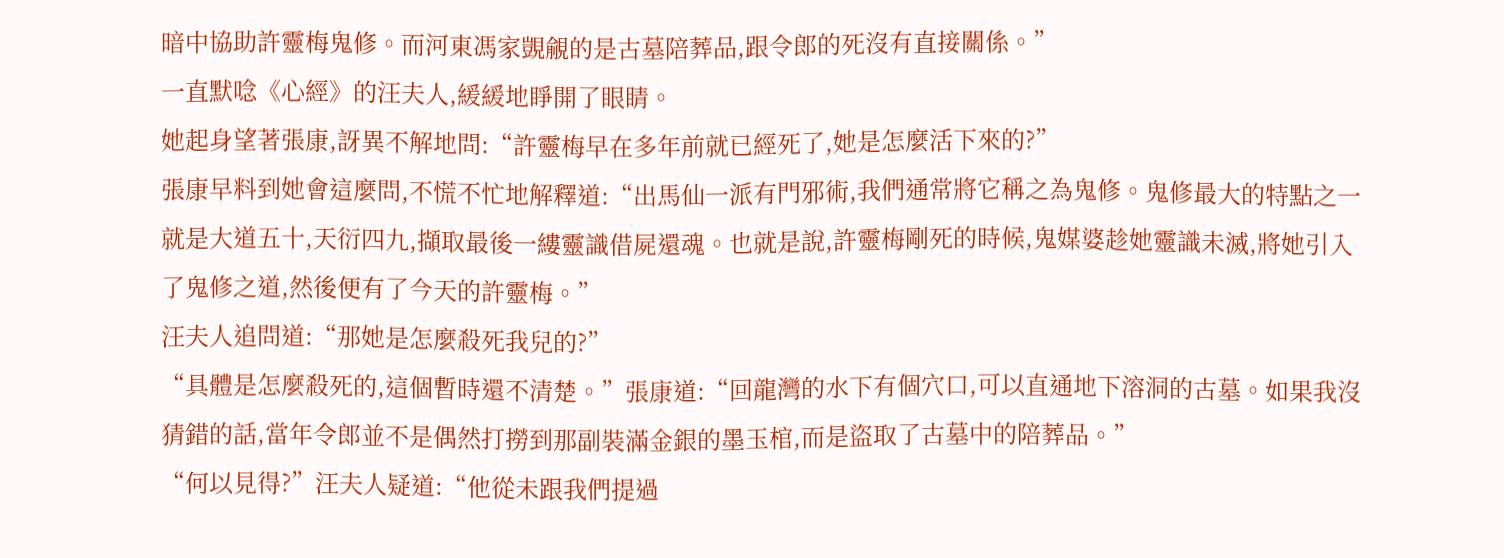暗中協助許靈梅鬼修。而河東馮家覬覦的是古墓陪葬品,跟令郎的死沒有直接關係。”
一直默唸《心經》的汪夫人,緩緩地睜開了眼睛。
她起身望著張康,訝異不解地問:“許靈梅早在多年前就已經死了,她是怎麼活下來的?”
張康早料到她會這麼問,不慌不忙地解釋道:“出馬仙一派有門邪術,我們通常將它稱之為鬼修。鬼修最大的特點之一就是大道五十,天衍四九,擷取最後一縷靈識借屍還魂。也就是說,許靈梅剛死的時候,鬼媒婆趁她靈識未滅,將她引入了鬼修之道,然後便有了今天的許靈梅。”
汪夫人追問道:“那她是怎麼殺死我兒的?”
“具體是怎麼殺死的,這個暫時還不清楚。”張康道:“回龍灣的水下有個穴口,可以直通地下溶洞的古墓。如果我沒猜錯的話,當年令郎並不是偶然打撈到那副裝滿金銀的墨玉棺,而是盜取了古墓中的陪葬品。”
“何以見得?”汪夫人疑道:“他從未跟我們提過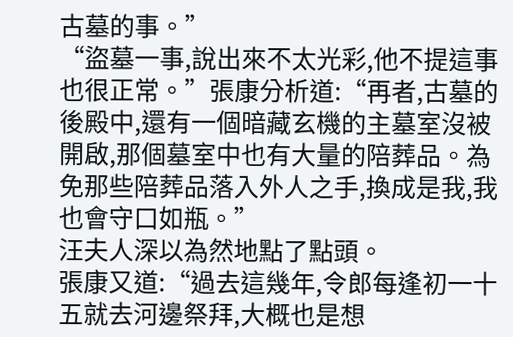古墓的事。”
“盜墓一事,說出來不太光彩,他不提這事也很正常。”張康分析道:“再者,古墓的後殿中,還有一個暗藏玄機的主墓室沒被開啟,那個墓室中也有大量的陪葬品。為免那些陪葬品落入外人之手,換成是我,我也會守口如瓶。”
汪夫人深以為然地點了點頭。
張康又道:“過去這幾年,令郎每逢初一十五就去河邊祭拜,大概也是想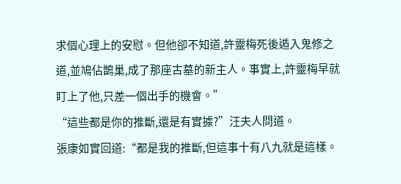求個心理上的安慰。但他卻不知道,許靈梅死後遁入鬼修之道,並鳩佔鵲巢,成了那座古墓的新主人。事實上,許靈梅早就盯上了他,只差一個出手的機會。”
“這些都是你的推斷,還是有實據?”汪夫人問道。
張康如實回道:“都是我的推斷,但這事十有八九就是這樣。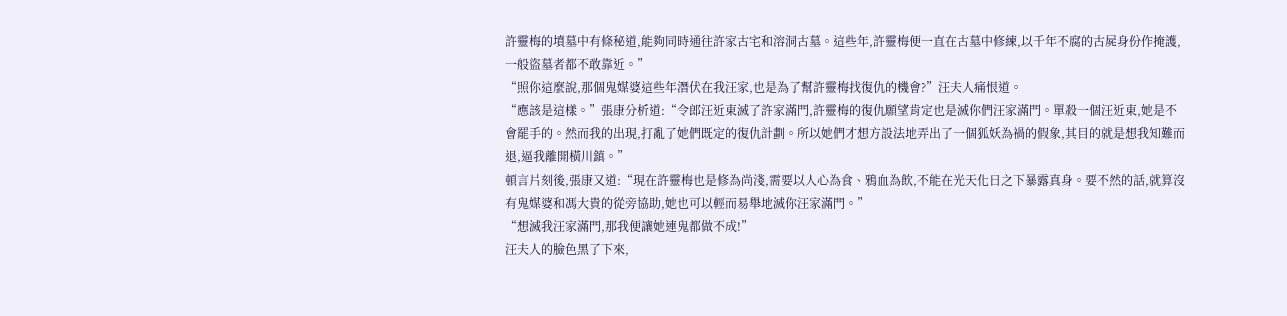許靈梅的墳墓中有條秘道,能夠同時通往許家古宅和溶洞古墓。這些年,許靈梅便一直在古墓中修練,以千年不腐的古屍身份作掩護,一般盜墓者都不敢靠近。”
“照你這麼說,那個鬼媒婆這些年潛伏在我汪家,也是為了幫許靈梅找復仇的機會?”汪夫人痛恨道。
“應該是這樣。”張康分析道:“令郎汪近東滅了許家滿門,許靈梅的復仇願望肯定也是滅你們汪家滿門。單殺一個汪近東,她是不會罷手的。然而我的出現,打亂了她們既定的復仇計劃。所以她們才想方設法地弄出了一個狐妖為禍的假象,其目的就是想我知難而退,逼我離開橫川鎮。”
頓言片刻後,張康又道:“現在許靈梅也是修為尚淺,需要以人心為食、鴉血為飲,不能在光天化日之下暴露真身。要不然的話,就算沒有鬼媒婆和馮大貴的從旁協助,她也可以輕而易舉地滅你汪家滿門。”
“想滅我汪家滿門,那我便讓她連鬼都做不成!”
汪夫人的臉色黑了下來,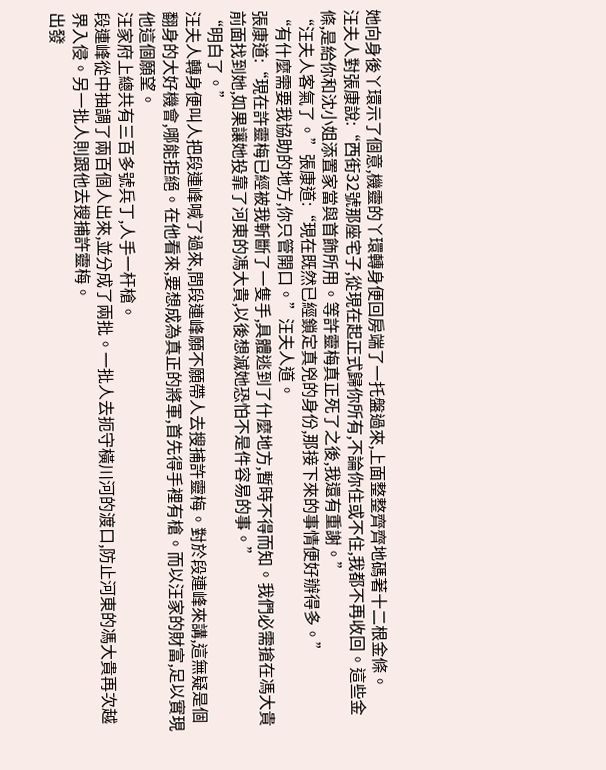她向身後丫環示了個意,機靈的丫環轉身便回房端了一托盤過來,上面整整齊齊地碼著十二根金條。
汪夫人對張康說:“西街32號那座宅子,從現在起正式歸你所有,不論你住或不住,我都不再收回。這些金條,是給你和沈小姐添置家當與首飾所用。等許靈梅真正死了之後,我還有重謝。”
“汪夫人客氣了。”張康道:“現在既然已經鎖定真兇的身份,那接下來的事情便好辦得多。”
“有什麼需要我協助的地方,你只管開口。”汪夫人道。
張康道:“現在許靈梅已經被我斬斷了一隻手,具體逃到了什麼地方,暫時不得而知。我們必需搶在馮大貴前面找到她,如果讓她投靠了河東的馮大貴,以後想滅她恐怕不是件容易的事。”
“明白了。”
汪夫人轉身便叫人把段連峰喊了過來,問段連峰願不願帶人去搜捕許靈梅。對於段連峰來講,這無疑是個翻身的大好機會,哪能拒絕。在他看來,要想成為真正的將軍,首先得手裡有槍。而以汪家的財富,足以實現他這個願望。
汪家府上總共有三百多號兵丁,人手一杆槍。
段連峰從中抽調了兩百個人出來,並分成了兩批。一批人去扼守橫川河的渡口,防止河東的馮大貴再次越界入侵。另一批人則跟他去搜捕許靈梅。
出發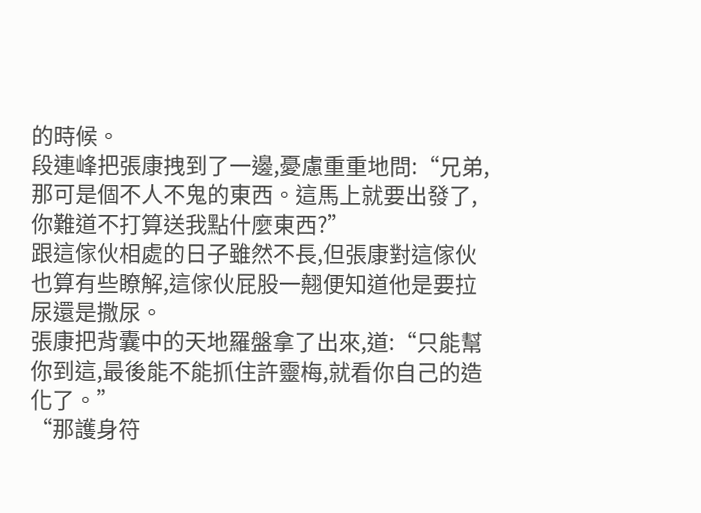的時候。
段連峰把張康拽到了一邊,憂慮重重地問:“兄弟,那可是個不人不鬼的東西。這馬上就要出發了,你難道不打算送我點什麼東西?”
跟這傢伙相處的日子雖然不長,但張康對這傢伙也算有些瞭解,這傢伙屁股一翹便知道他是要拉尿還是撒尿。
張康把背囊中的天地羅盤拿了出來,道:“只能幫你到這,最後能不能抓住許靈梅,就看你自己的造化了。”
“那護身符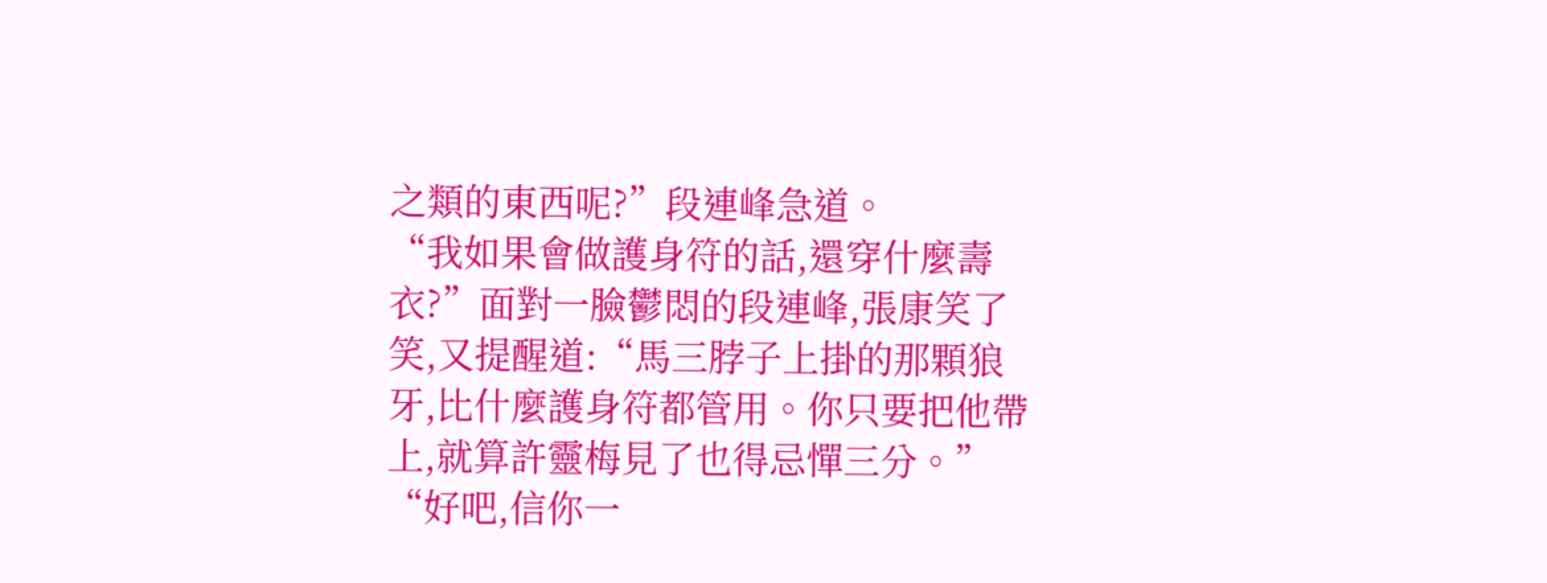之類的東西呢?”段連峰急道。
“我如果會做護身符的話,還穿什麼壽衣?”面對一臉鬱悶的段連峰,張康笑了笑,又提醒道:“馬三脖子上掛的那顆狼牙,比什麼護身符都管用。你只要把他帶上,就算許靈梅見了也得忌憚三分。”
“好吧,信你一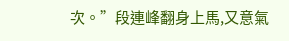次。”段連峰翻身上馬,又意氣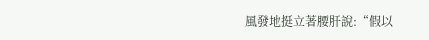風發地挺立著腰肝說:“假以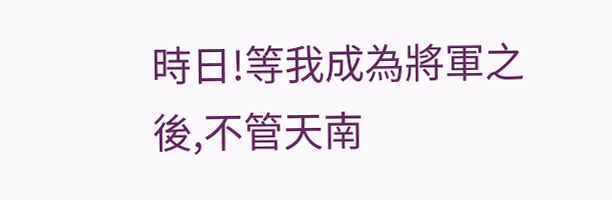時日!等我成為將軍之後,不管天南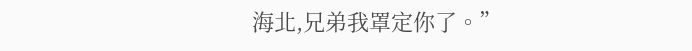海北,兄弟我罩定你了。”